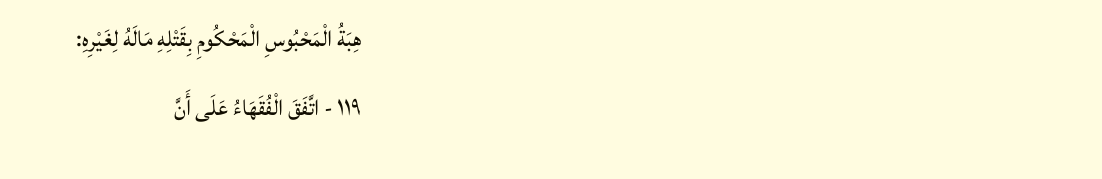هِبَةُ الْمَحْبُوسِ الْمَحْكُومِ بِقَتْلِهِ مَالَهُ لِغَيْرِهِ:
١١٩ - اتَّفَقَ الْفُقَهَاءُ عَلَى أَنَّ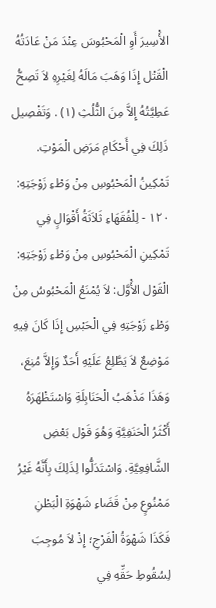الأَْسِيرَ أَوِ الْمَحْبُوسَ عِنْدَ مَنْ عَادَتُهُ الْقَتْل إِذَا وَهَبَ مَالَهُ لِغَيْرِهِ لاَ تَصِحُّ عَطِيَّتُهُ إِلاَّ مِنَ الثُّلُثِ (١) . وَتَفْصِيل ذَلِكَ فِي أَحْكَامِ مَرَضِ الْمَوْتِ.
تَمْكِينُ الْمَحْبُوسِ مِنْ وَطْءِ زَوْجَتِهِ:
١٢٠ - لِلْفُقَهَاءِ ثَلاَثَةُ أَقْوَالٍ فِي تَمْكِينِ الْمَحْبُوسِ مِنْ وَطْءِ زَوْجَتِهِ:
الْقَوْل الأَْوَّل: لاَ يُمْنَعُ الْمَحْبُوسُ مِنْ وَطْءِ زَوْجَتِهِ فِي الْحَبْسِ إِذَا كَانَ فِيهِ مَوْضِعٌ لاَ يَطَّلِعُ عَلَيْهِ أَحَدٌ وَإِلاَّ مُنِعَ، وَهَذَا مَذْهَبُ الْحَنَابِلَةِ وَاسْتَظْهَرَهُ أَكْثَرُ الْحَنَفِيَّةِ وَهُوَ قَوْل بَعْضِ الشَّافِعِيَّةِ. وَاسْتَدَلُّوا لِذَلِكَ بِأَنَّهُ غَيْرُ مَمْنُوعٍ مِنْ قَضَاءِ شَهْوَةِ الْبَطْنِ فَكَذَا شَهْوَةُ الْفَرْجِ؛ إِذْ لاَ مُوجِبَ لِسُقُوطِ حَقِّهِ فِي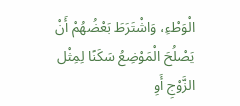الْوَطْءِ، وَاشْتَرَطَ بَعْضُهُمْ أَنْ يَصْلُحَ الْمَوْضِعُ سَكَنًا لِمِثْل الزَّوْجِ أَوِ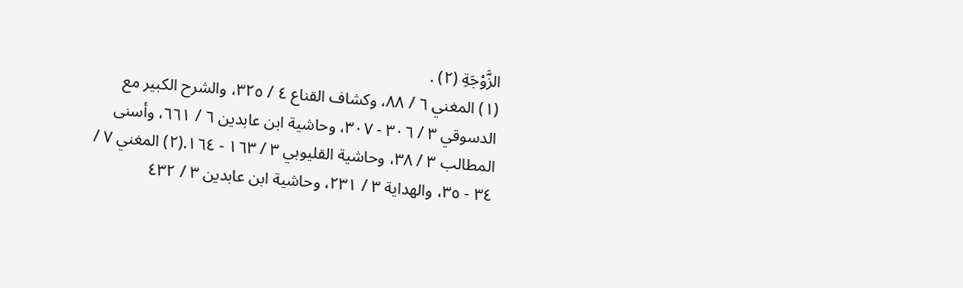الزَّوْجَةِ (٢) .
(١) المغني ٦ / ٨٨، وكشاف القناع ٤ / ٣٢٥، والشرح الكبير مع الدسوقي ٣ / ٣٠٦ - ٣٠٧، وحاشية ابن عابدين ٦ / ٦٦١، وأسنى المطالب ٣ / ٣٨، وحاشية القليوبي ٣ / ١٦٣ - ١٦٤.(٢) المغني ٧ / ٣٤ - ٣٥، والهداية ٣ / ٢٣١، وحاشية ابن عابدين ٣ / ٤٣٢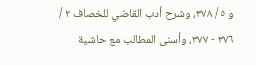و ٥ / ٣٧٨، وشرح أدب القاضي للخصاف ٢ / ٣٧٦ - ٣٧٧، وأسنى المطالب مع حاشية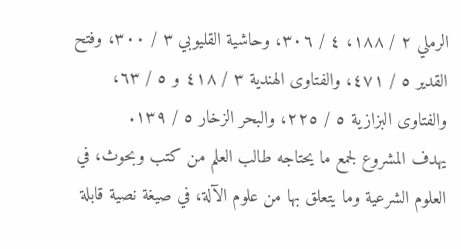الرملي ٢ / ١٨٨، ٤ / ٣٠٦، وحاشية القليوبي ٣ / ٣٠٠، وفتح القدير ٥ / ٤٧١، والفتاوى الهندية ٣ / ٤١٨ و ٥ / ٦٣، والفتاوى البزازية ٥ / ٢٢٥، والبحر الزخار ٥ / ١٣٩.
يهدف المشروع لجمع ما يحتاجه طالب العلم من كتب وبحوث، في العلوم الشرعية وما يتعلق بها من علوم الآلة، في صيغة نصية قابلة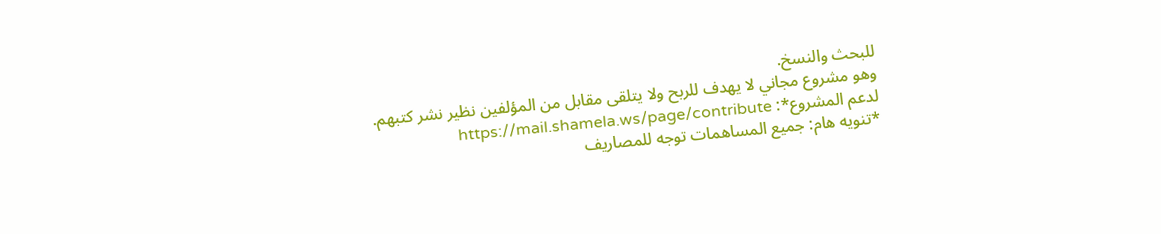للبحث والنسخ.
وهو مشروع مجاني لا يهدف للربح ولا يتلقى مقابل من المؤلفين نظير نشر كتبهم.
لدعم المشروع*: https://mail.shamela.ws/page/contribute
*تنويه هام: جميع المساهمات توجه للمصاريف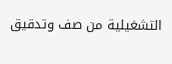التشغيلية من صف وتدقيق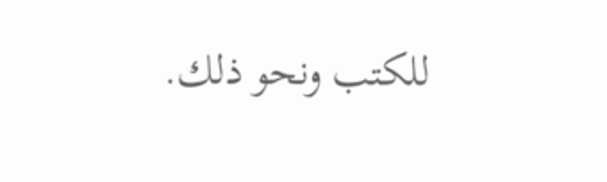للكتب ونحو ذلك.